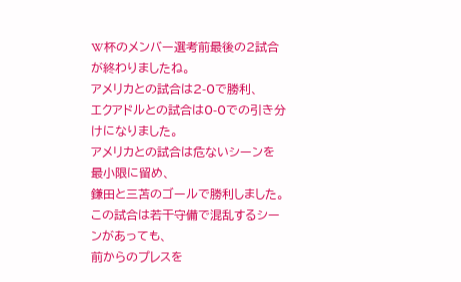W杯のメンバー選考前最後の2試合が終わりましたね。
アメリカとの試合は2-0で勝利、
エクアドルとの試合は0-0での引き分けになりました。
アメリカとの試合は危ないシーンを最小限に留め、
鎌田と三苫のゴールで勝利しました。
この試合は若干守備で混乱するシーンがあっても、
前からのプレスを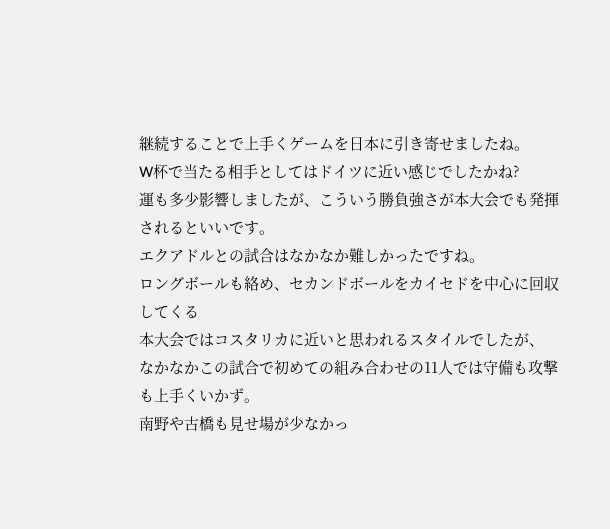継続することで上手くゲームを日本に引き寄せましたね。
W杯で当たる相手としてはドイツに近い感じでしたかね?
運も多少影響しましたが、こういう勝負強さが本大会でも発揮されるといいです。
エクアドルとの試合はなかなか難しかったですね。
ロングボールも絡め、セカンドボールをカイセドを中心に回収してくる
本大会ではコスタリカに近いと思われるスタイルでしたが、
なかなかこの試合で初めての組み合わせの11人では守備も攻撃も上手くいかず。
南野や古橋も見せ場が少なかっ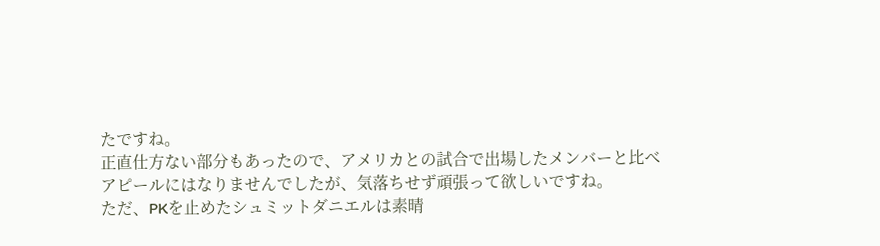たですね。
正直仕方ない部分もあったので、アメリカとの試合で出場したメンバーと比べ
アピールにはなりませんでしたが、気落ちせず頑張って欲しいですね。
ただ、PKを止めたシュミットダニエルは素晴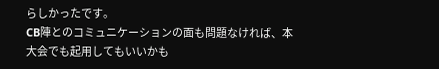らしかったです。
CB陣とのコミュニケーションの面も問題なければ、本大会でも起用してもいいかも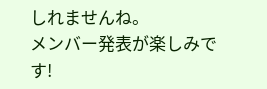しれませんね。
メンバー発表が楽しみです!